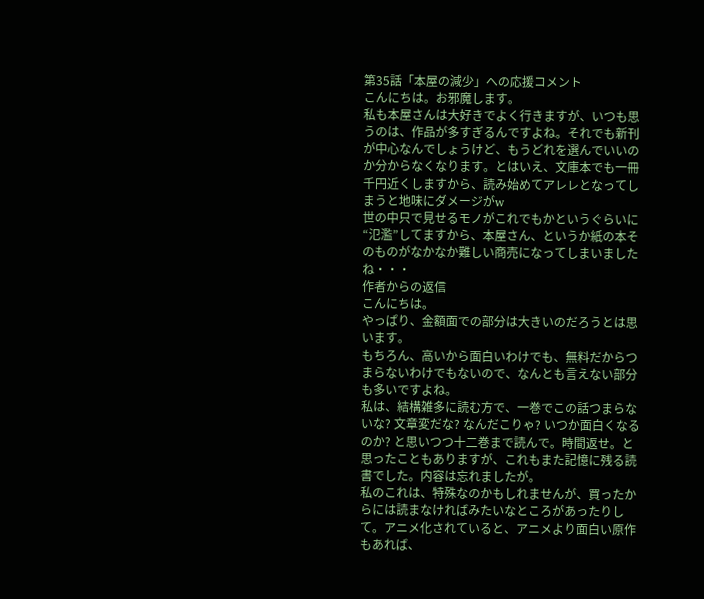第35話「本屋の減少」への応援コメント
こんにちは。お邪魔します。
私も本屋さんは大好きでよく行きますが、いつも思うのは、作品が多すぎるんですよね。それでも新刊が中心なんでしょうけど、もうどれを選んでいいのか分からなくなります。とはいえ、文庫本でも一冊千円近くしますから、読み始めてアレレとなってしまうと地味にダメージがw
世の中只で見せるモノがこれでもかというぐらいに“氾濫”してますから、本屋さん、というか紙の本そのものがなかなか難しい商売になってしまいましたね・・・
作者からの返信
こんにちは。
やっぱり、金額面での部分は大きいのだろうとは思います。
もちろん、高いから面白いわけでも、無料だからつまらないわけでもないので、なんとも言えない部分も多いですよね。
私は、結構雑多に読む方で、一巻でこの話つまらないな? 文章変だな? なんだこりゃ? いつか面白くなるのか? と思いつつ十二巻まで読んで。時間返せ。と思ったこともありますが、これもまた記憶に残る読書でした。内容は忘れましたが。
私のこれは、特殊なのかもしれませんが、買ったからには読まなければみたいなところがあったりして。アニメ化されていると、アニメより面白い原作もあれば、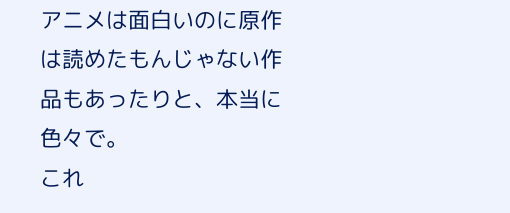アニメは面白いのに原作は読めたもんじゃない作品もあったりと、本当に色々で。
これ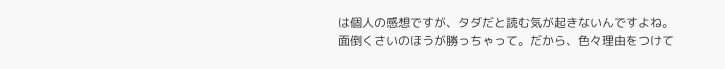は個人の感想ですが、タダだと読む気が起きないんですよね。面倒くさいのほうが勝っちゃって。だから、色々理由をつけて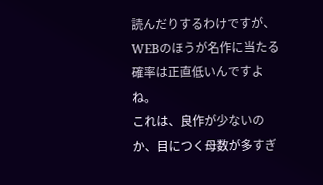読んだりするわけですが、WEBのほうが名作に当たる確率は正直低いんですよね。
これは、良作が少ないのか、目につく母数が多すぎ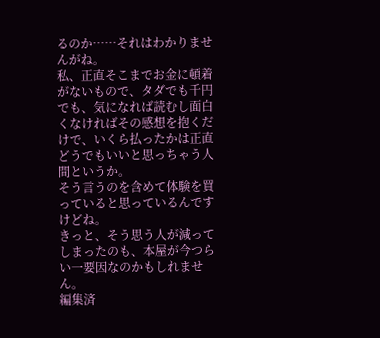るのか……それはわかりませんがね。
私、正直そこまでお金に頓着がないもので、タダでも千円でも、気になれば読むし面白くなければその感想を抱くだけで、いくら払ったかは正直どうでもいいと思っちゃう人間というか。
そう言うのを含めて体験を買っていると思っているんですけどね。
きっと、そう思う人が減ってしまったのも、本屋が今つらい一要因なのかもしれません。
編集済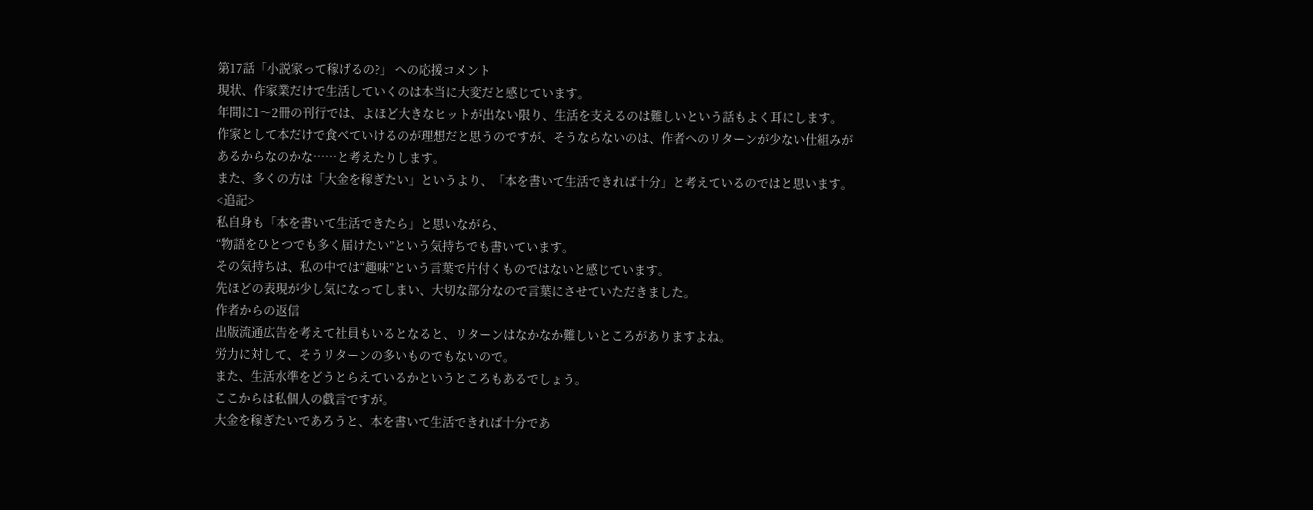第17話「小説家って稼げるの?」 への応援コメント
現状、作家業だけで生活していくのは本当に大変だと感じています。
年間に1〜2冊の刊行では、よほど大きなヒットが出ない限り、生活を支えるのは難しいという話もよく耳にします。
作家として本だけで食べていけるのが理想だと思うのですが、そうならないのは、作者へのリターンが少ない仕組みがあるからなのかな……と考えたりします。
また、多くの方は「大金を稼ぎたい」というより、「本を書いて生活できれば十分」と考えているのではと思います。
<追記>
私自身も「本を書いて生活できたら」と思いながら、
“物語をひとつでも多く届けたい”という気持ちでも書いています。
その気持ちは、私の中では“趣味”という言葉で片付くものではないと感じています。
先ほどの表現が少し気になってしまい、大切な部分なので言葉にさせていただきました。
作者からの返信
出版流通広告を考えて社員もいるとなると、リターンはなかなか難しいところがありますよね。
労力に対して、そうリターンの多いものでもないので。
また、生活水準をどうとらえているかというところもあるでしょう。
ここからは私個人の戯言ですが。
大金を稼ぎたいであろうと、本を書いて生活できれば十分であ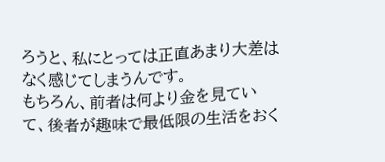ろうと、私にとっては正直あまり大差はなく感じてしまうんです。
もちろん、前者は何より金を見ていて、後者が趣味で最低限の生活をおく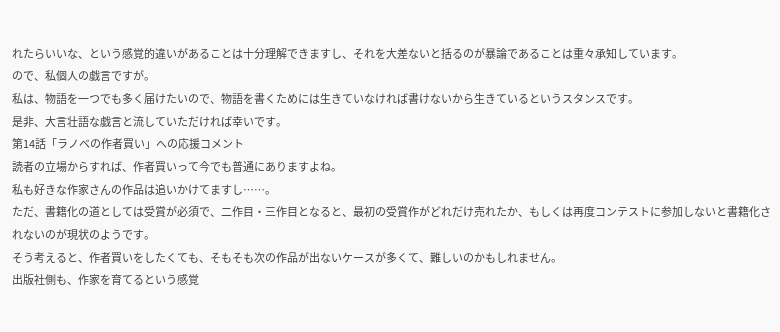れたらいいな、という感覚的違いがあることは十分理解できますし、それを大差ないと括るのが暴論であることは重々承知しています。
ので、私個人の戯言ですが。
私は、物語を一つでも多く届けたいので、物語を書くためには生きていなければ書けないから生きているというスタンスです。
是非、大言壮語な戯言と流していただければ幸いです。
第14話「ラノベの作者買い」への応援コメント
読者の立場からすれば、作者買いって今でも普通にありますよね。
私も好きな作家さんの作品は追いかけてますし……。
ただ、書籍化の道としては受賞が必須で、二作目・三作目となると、最初の受賞作がどれだけ売れたか、もしくは再度コンテストに参加しないと書籍化されないのが現状のようです。
そう考えると、作者買いをしたくても、そもそも次の作品が出ないケースが多くて、難しいのかもしれません。
出版社側も、作家を育てるという感覚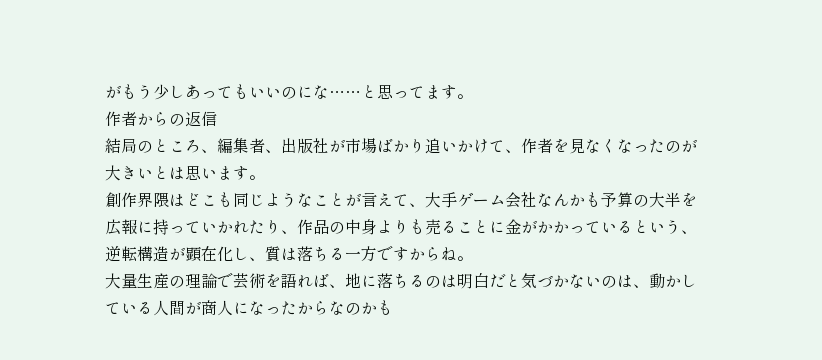がもう少しあってもいいのにな……と思ってます。
作者からの返信
結局のところ、編集者、出版社が市場ばかり追いかけて、作者を見なくなったのが大きいとは思います。
創作界隈はどこも同じようなことが言えて、大手ゲーム会社なんかも予算の大半を広報に持っていかれたり、作品の中身よりも売ることに金がかかっているという、逆転構造が顕在化し、質は落ちる一方ですからね。
大量生産の理論で芸術を語れば、地に落ちるのは明白だと気づかないのは、動かしている人間が商人になったからなのかも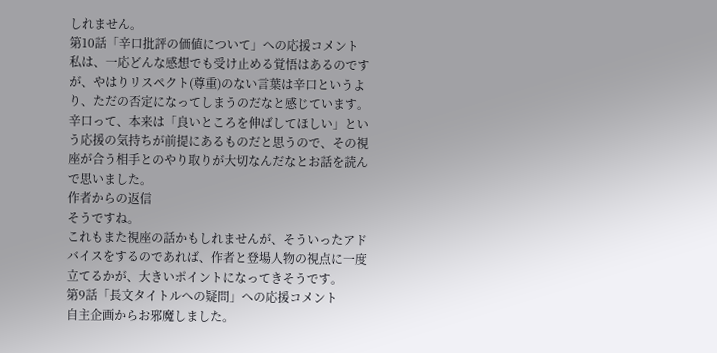しれません。
第10話「辛口批評の価値について」への応援コメント
私は、一応どんな感想でも受け止める覚悟はあるのですが、やはりリスペクト(尊重)のない言葉は辛口というより、ただの否定になってしまうのだなと感じています。
辛口って、本来は「良いところを伸ばしてほしい」という応援の気持ちが前提にあるものだと思うので、その視座が合う相手とのやり取りが大切なんだなとお話を読んで思いました。
作者からの返信
そうですね。
これもまた視座の話かもしれませんが、そういったアドバイスをするのであれば、作者と登場人物の視点に一度立てるかが、大きいポイントになってきそうです。
第9話「長文タイトルへの疑問」への応援コメント
自主企画からお邪魔しました。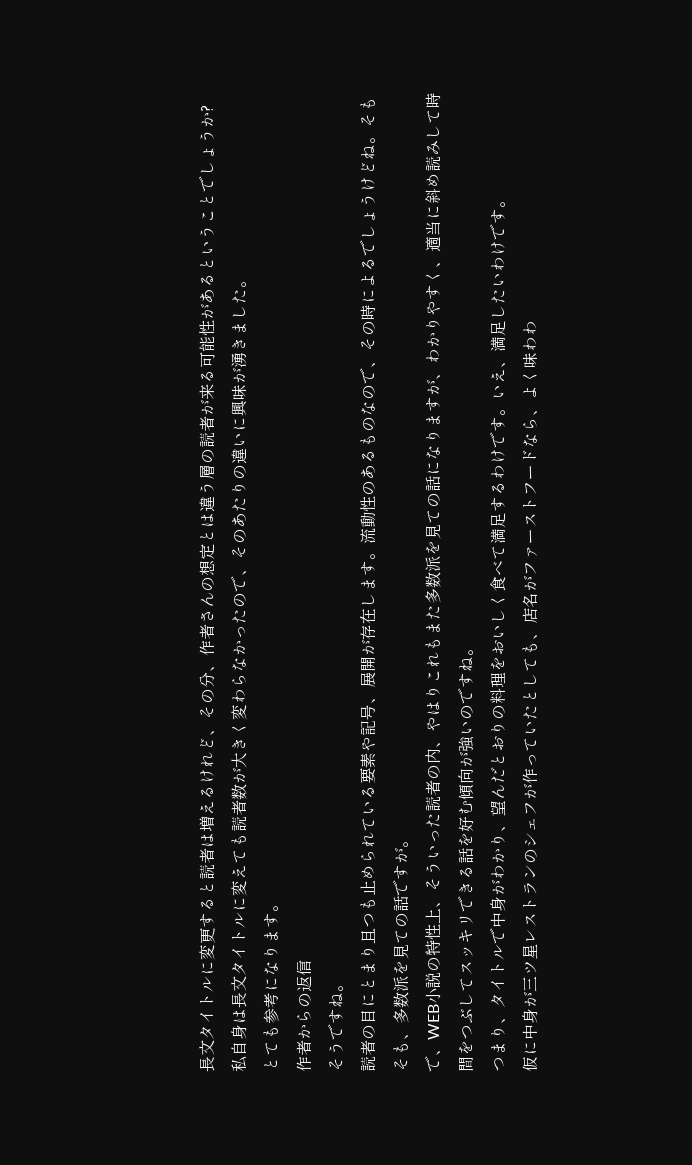長文タイトルに変更すると読者は増えるけれど、その分、作者さんの想定とは違う層の読者が来る可能性があるということでしょうか?
私自身は長文タイトルに変えても読者数が大きく変わらなかったので、そのあたりの違いに興味が湧きました。
とても参考になります。
作者からの返信
そうですね。
読者の目にとまり且つも止められている要素や記号、展開が存在します。流動性のあるものなので、その時によるでしょうけどね。そもそも、多数派を見ての話ですが。
で、WEB小説の特性上、そういった読者の内、やはりこれもまた多数派を見ての話になりますが、わかりやすく、適当に斜め読みして時間をつぶしてスッキリできる話を好む傾向が強いのですね。
つまり、タイトルで中身がわかり、望んだとおりの料理をおいしく食べて満足するわけです。いえ、満足したいわけです。
仮に中身が三ツ星レストランのシェフが作っていたとしても、店名がファーストフードなら、よく味わわ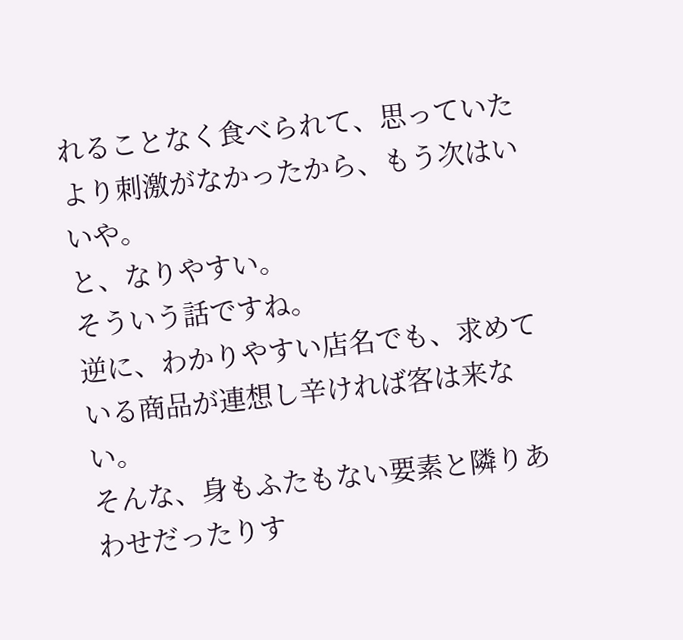れることなく食べられて、思っていたより刺激がなかったから、もう次はいいや。
と、なりやすい。
そういう話ですね。
逆に、わかりやすい店名でも、求めている商品が連想し辛ければ客は来ない。
そんな、身もふたもない要素と隣りあわせだったりす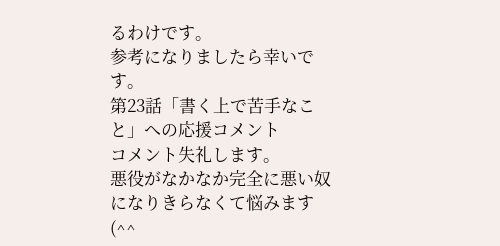るわけです。
参考になりましたら幸いです。
第23話「書く上で苦手なこと」への応援コメント
コメント失礼します。
悪役がなかなか完全に悪い奴になりきらなくて悩みます(^^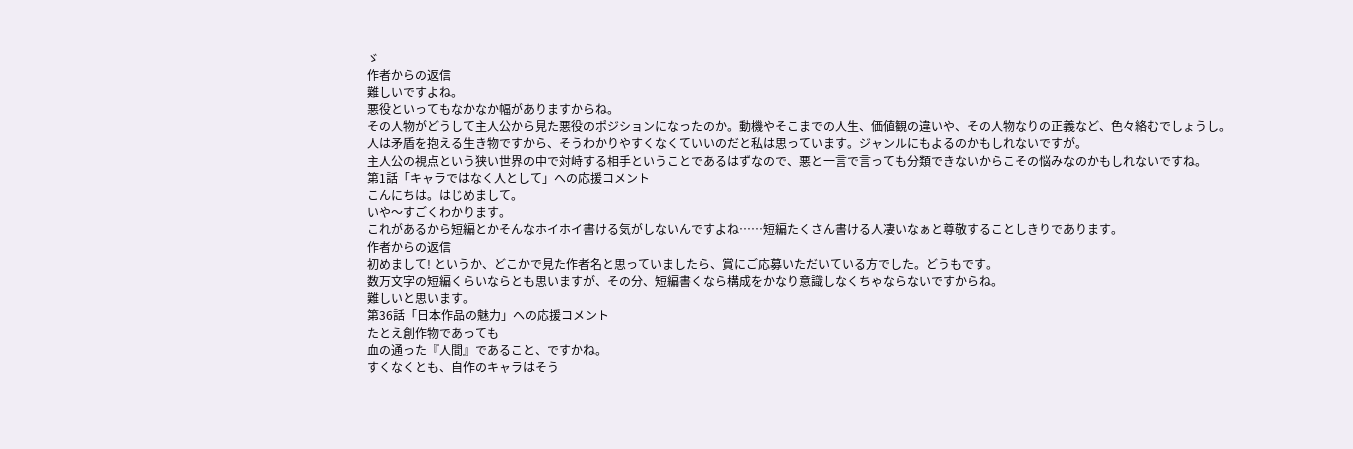ゞ
作者からの返信
難しいですよね。
悪役といってもなかなか幅がありますからね。
その人物がどうして主人公から見た悪役のポジションになったのか。動機やそこまでの人生、価値観の違いや、その人物なりの正義など、色々絡むでしょうし。
人は矛盾を抱える生き物ですから、そうわかりやすくなくていいのだと私は思っています。ジャンルにもよるのかもしれないですが。
主人公の視点という狭い世界の中で対峙する相手ということであるはずなので、悪と一言で言っても分類できないからこその悩みなのかもしれないですね。
第1話「キャラではなく人として」への応援コメント
こんにちは。はじめまして。
いや〜すごくわかります。
これがあるから短編とかそんなホイホイ書ける気がしないんですよね……短編たくさん書ける人凄いなぁと尊敬することしきりであります。
作者からの返信
初めまして! というか、どこかで見た作者名と思っていましたら、賞にご応募いただいている方でした。どうもです。
数万文字の短編くらいならとも思いますが、その分、短編書くなら構成をかなり意識しなくちゃならないですからね。
難しいと思います。
第36話「日本作品の魅力」への応援コメント
たとえ創作物であっても
血の通った『人間』であること、ですかね。
すくなくとも、自作のキャラはそう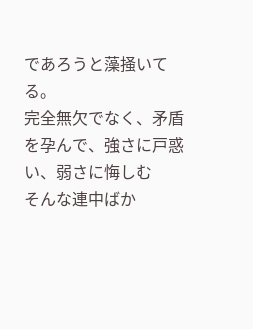であろうと藻掻いてる。
完全無欠でなく、矛盾を孕んで、強さに戸惑い、弱さに悔しむ
そんな連中ばか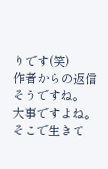りです(笑)
作者からの返信
そうですね。
大事ですよね。そこで生きて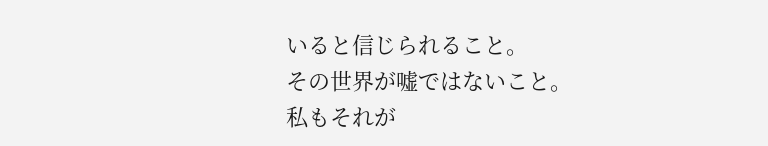いると信じられること。
その世界が嘘ではないこと。
私もそれが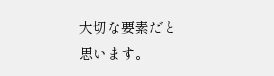大切な要素だと思います。